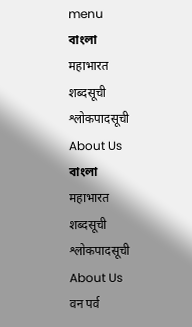menu
বাংলা
महाभारत
शब्दसूची
श्लोकपादसूची
About Us
বাংলা
महाभारत
शब्दसूची
श्लोकपादसूची
About Us
वन पर्व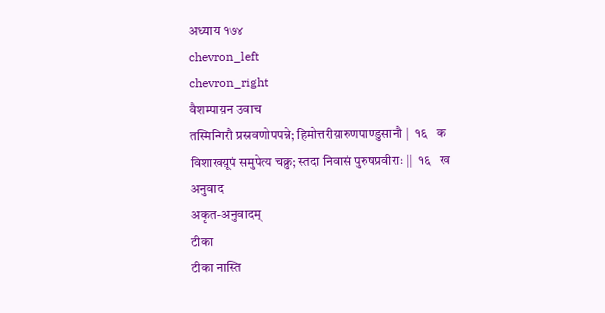अध्याय १७४
chevron_left
chevron_right
वैशम्पाय़न उवाच
तस्मिन्गिरौ प्रस्रवणोपपन्ने; हिमोत्तरीय़ारुणपाण्डुसानौ |  १६   क
विशाखय़ूपं समुपेत्य चक्रु; स्तदा निवासं पुरुषप्रवीराः ||  १६   ख
अनुवाद
अकृत-अनुवादम्
टीका
टीका नास्ति